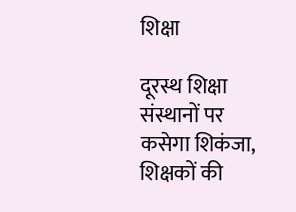शिक्षा

दूरस्थ शिक्षा संस्थानों पर कसेगा शिकंजा, शिक्षकों की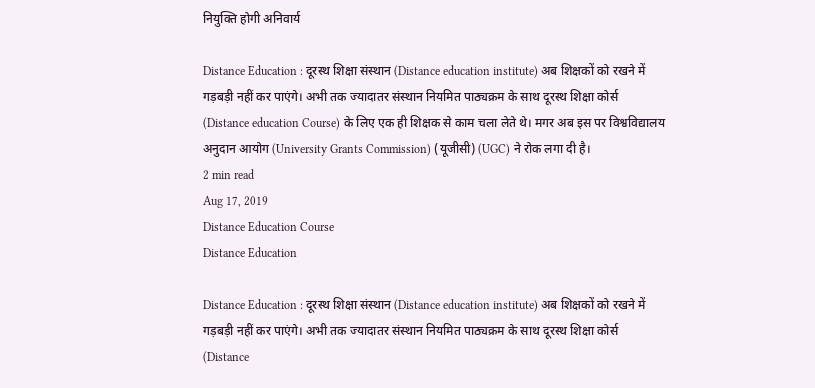नियुक्ति होगी अनिवार्य

Distance Education : दूरस्थ शिक्षा संस्थान (Distance education institute) अब शिक्षकों को रखने में गड़बड़ी नहीं कर पाएंगे। अभी तक ज्यादातर संस्थान नियमित पाठ्यक्रम के साथ दूरस्थ शिक्षा कोर्स (Distance education Course) के लिए एक ही शिक्षक से काम चला लेते थे। मगर अब इस पर विश्वविद्यालय अनुदान आयोग (University Grants Commission) (यूजीसी) (UGC) ने रोक लगा दी है।
2 min read
Aug 17, 2019
Distance Education Course
Distance Education

Distance Education : दूरस्थ शिक्षा संस्थान (Distance education institute) अब शिक्षकों को रखने में गड़बड़ी नहीं कर पाएंगे। अभी तक ज्यादातर संस्थान नियमित पाठ्यक्रम के साथ दूरस्थ शिक्षा कोर्स (Distance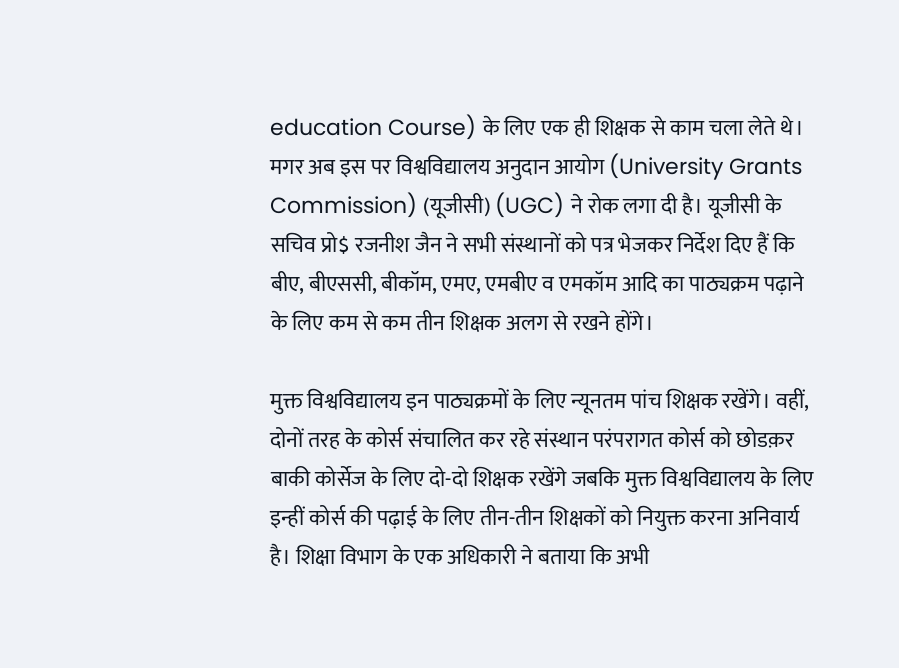education Course) के लिए एक ही शिक्षक से काम चला लेते थे। मगर अब इस पर विश्वविद्यालय अनुदान आयोग (University Grants Commission) (यूजीसी) (UGC) ने रोक लगा दी है। यूजीसी के सचिव प्रो$ रजनीश जैन ने सभी संस्थानों को पत्र भेजकर निर्देश दिए हैं कि बीए, बीएससी, बीकॉम, एमए, एमबीए व एमकॉम आदि का पाठ्यक्रम पढ़ाने के लिए कम से कम तीन शिक्षक अलग से रखने होंगे।

मुक्त विश्वविद्यालय इन पाठ्यक्रमों के लिए न्यूनतम पांच शिक्षक रखेंगे। वहीं, दोनों तरह के कोर्स संचालित कर रहे संस्थान परंपरागत कोर्स को छोडक़र बाकी कोर्सेज के लिए दो-दो शिक्षक रखेंगे जबकि मुक्त विश्वविद्यालय के लिए इन्हीं कोर्स की पढ़ाई के लिए तीन-तीन शिक्षकों को नियुक्त करना अनिवार्य है। शिक्षा विभाग के एक अधिकारी ने बताया कि अभी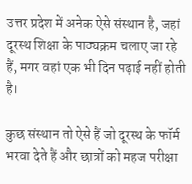उत्तर प्रदेश में अनेक ऐसे संस्थान है, जहां दूरस्थ शिक्षा के पाठ्यक्रम चलाए जा रहे हैं, मगर वहां एक भी दिन पढ़ाई नहीं होती है।

कुछ संस्थान तो ऐसे हैं जो दूरस्थ के फॉर्म भरवा देते हैं और छात्रों को महज परीक्षा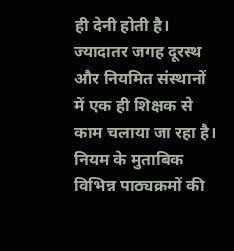ही देनी होती है। ज्यादातर जगह दूरस्थ और नियमित संस्थानों में एक ही शिक्षक से काम चलाया जा रहा है। नियम के मुताबिक विभिन्न पाठ्यक्रमों की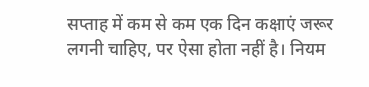सप्ताह में कम से कम एक दिन कक्षाएं जरूर लगनी चाहिए, पर ऐसा होता नहीं है। नियम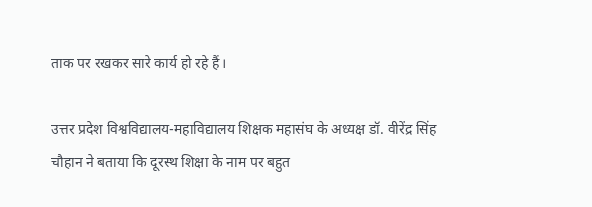ताक पर रखकर सारे कार्य हो रहे हैं।

उत्तर प्रदेश विश्वविद्यालय-महाविद्यालय शिक्षक महासंघ के अध्यक्ष डॉ. वीरेंद्र सिंह चौहान ने बताया कि दूरस्थ शिक्षा के नाम पर बहुत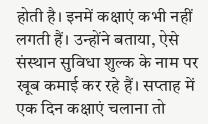होती है। इनमें कक्षाएं कभी नहीं लगती हैं। उन्होंने बताया, ऐसे संस्थान सुविधा शुल्क के नाम पर खूब कमाई कर रहे हैं। सप्ताह में एक दिन कक्षाएं चलाना तो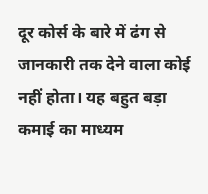दूर कोर्स के बारे में ढंग से जानकारी तक देने वाला कोई नहीं होता। यह बहुत बड़ा कमाई का माध्यम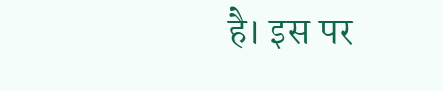है। इस पर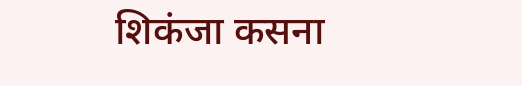शिकंजा कसना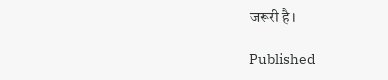जरूरी है।

Published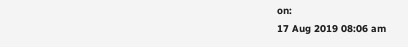on:
17 Aug 2019 08:06 am